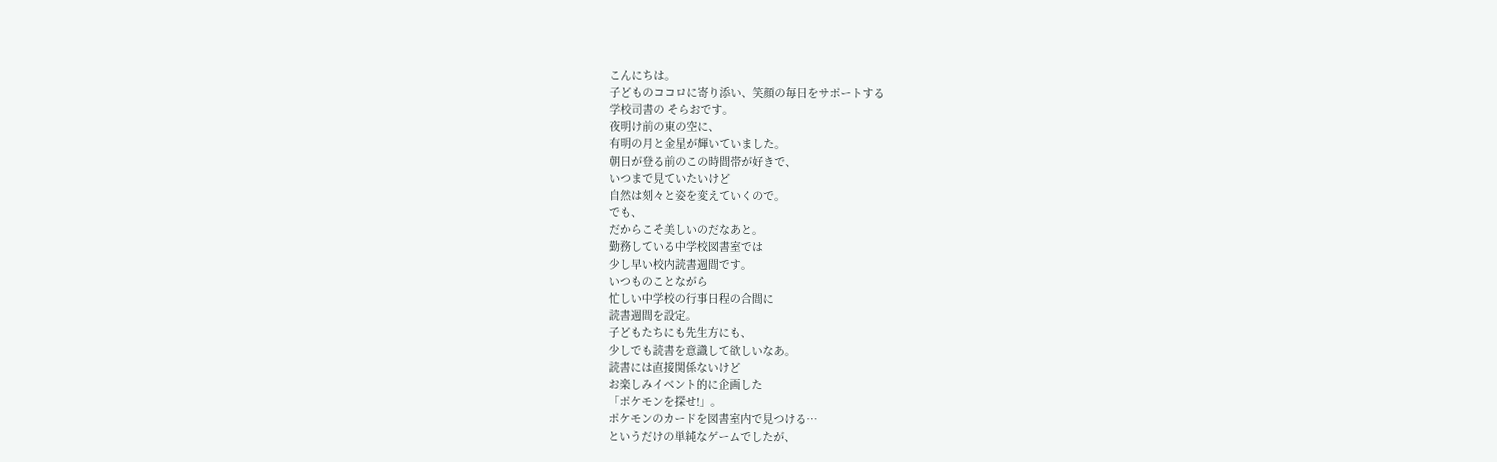こんにちは。
子どものココロに寄り添い、笑顔の毎日をサポートする
学校司書の そらおです。
夜明け前の東の空に、
有明の月と金星が輝いていました。
朝日が登る前のこの時間帯が好きで、
いつまで見ていたいけど
自然は刻々と姿を変えていくので。
でも、
だからこそ美しいのだなあと。
勤務している中学校図書室では
少し早い校内読書週間です。
いつものことながら
忙しい中学校の行事日程の合間に
読書週間を設定。
子どもたちにも先生方にも、
少しでも読書を意識して欲しいなあ。
読書には直接関係ないけど
お楽しみイベント的に企画した
「ポケモンを探せ!」。
ポケモンのカードを図書室内で見つける…
というだけの単純なゲームでしたが、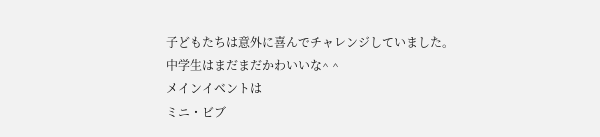子どもたちは意外に喜んでチャレンジしていました。
中学生はまだまだかわいいな^ ^
メインイベントは
ミニ・ビブ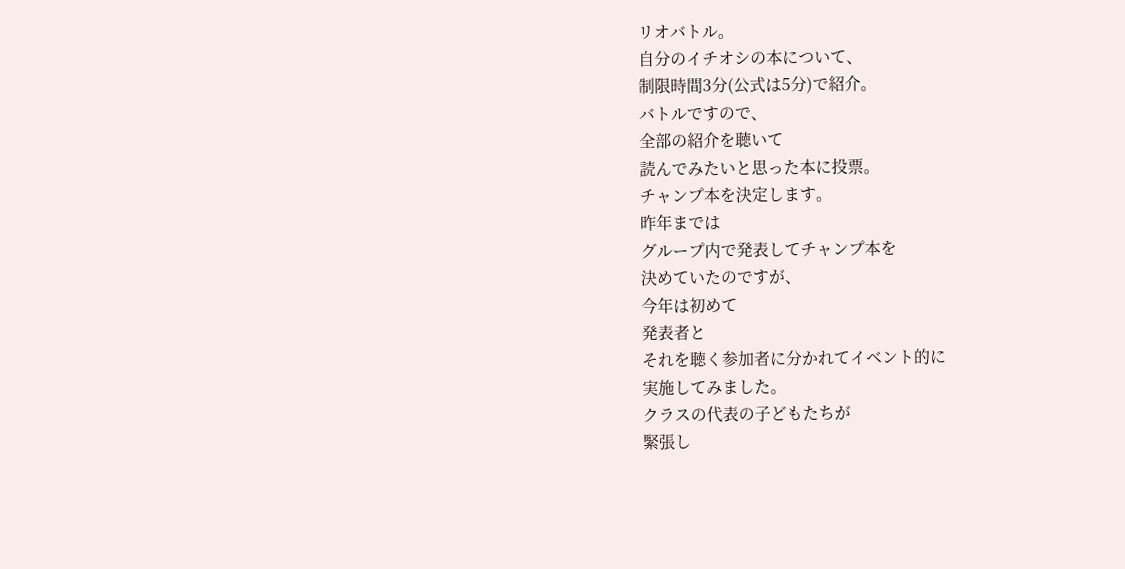リオバトル。
自分のイチオシの本について、
制限時間3分(公式は5分)で紹介。
バトルですので、
全部の紹介を聴いて
読んでみたいと思った本に投票。
チャンプ本を決定します。
昨年までは
グループ内で発表してチャンプ本を
決めていたのですが、
今年は初めて
発表者と
それを聴く参加者に分かれてイベント的に
実施してみました。
クラスの代表の子どもたちが
緊張し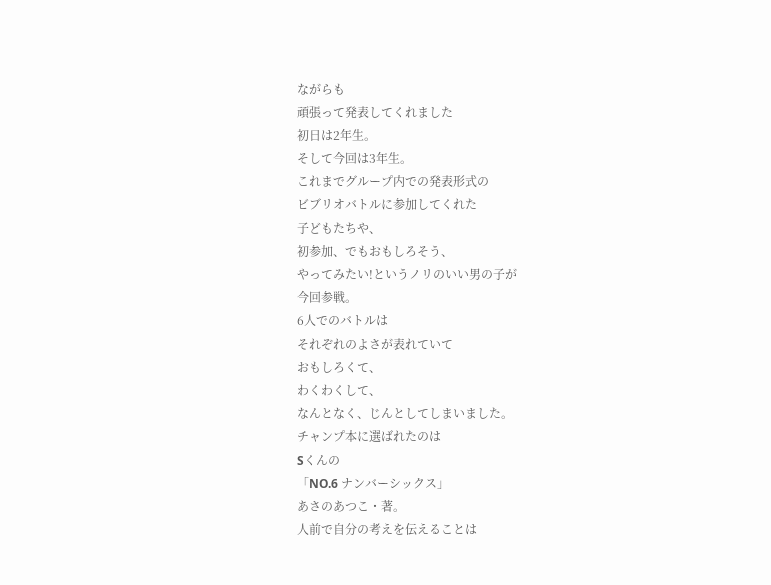ながらも
頑張って発表してくれました
初日は2年生。
そして今回は3年生。
これまでグループ内での発表形式の
ビブリオバトルに参加してくれた
子どもたちや、
初参加、でもおもしろそう、
やってみたい!というノリのいい男の子が
今回参戦。
6人でのバトルは
それぞれのよさが表れていて
おもしろくて、
わくわくして、
なんとなく、じんとしてしまいました。
チャンプ本に選ばれたのは
Sくんの
「NO.6 ナンバーシックス」
あさのあつこ・著。
人前で自分の考えを伝えることは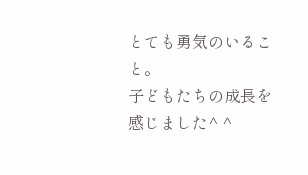とても勇気のいること。
子どもたちの成長を感じました^ ^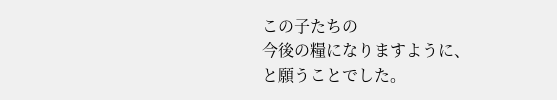この子たちの
今後の糧になりますように、
と願うことでした。